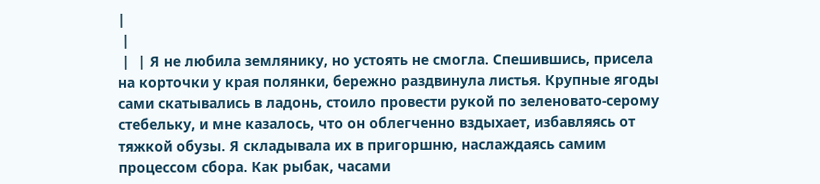|
 |
 |  | Я не любила землянику, но устоять не смогла. Спешившись, присела на корточки у края полянки, бережно раздвинула листья. Крупные ягоды сами скатывались в ладонь, стоило провести рукой по зеленовато-серому стебельку, и мне казалось, что он облегченно вздыхает, избавляясь от тяжкой обузы. Я складывала их в пригоршню, наслаждаясь самим процессом сбора. Как рыбак, часами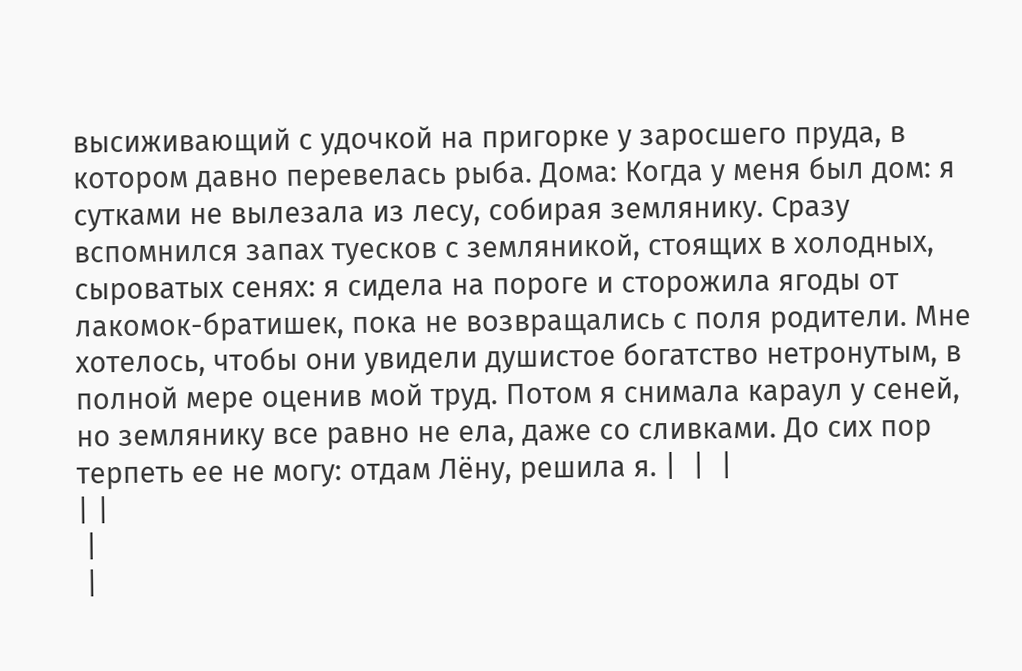высиживающий с удочкой на пригорке у заросшего пруда, в котором давно перевелась рыба. Дома: Когда у меня был дом: я сутками не вылезала из лесу, собирая землянику. Сразу вспомнился запах туесков с земляникой, стоящих в холодных, сыроватых сенях: я сидела на пороге и сторожила ягоды от лакомок-братишек, пока не возвращались с поля родители. Мне хотелось, чтобы они увидели душистое богатство нетронутым, в полной мере оценив мой труд. Потом я снимала караул у сеней, но землянику все равно не ела, даже со сливками. До сих пор терпеть ее не могу: отдам Лёну, решила я. |  |  |
| |
 |
 |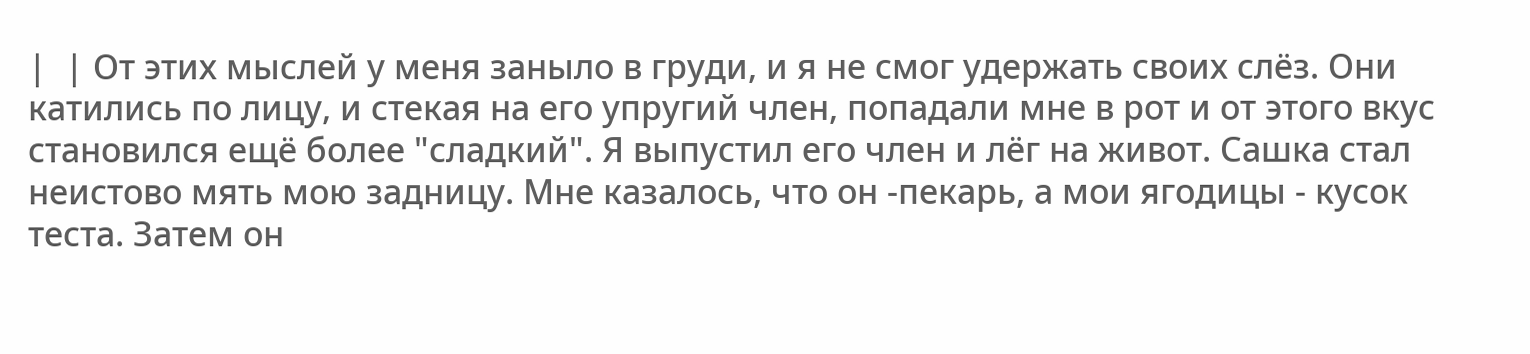|  | От этих мыслей у меня заныло в груди, и я не смог удержать своих слёз. Они катились по лицу, и стекая на его упругий член, попадали мне в рот и от этого вкус становился ещё более "сладкий". Я выпустил его член и лёг на живот. Сашка стал неистово мять мою задницу. Мне казалось, что он -пекарь, а мои ягодицы - кусок теста. Затем он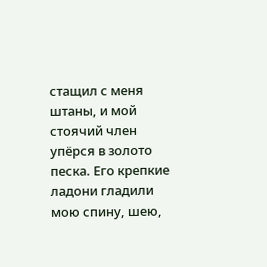стащил с меня штаны, и мой стоячий член упёрся в золото песка. Его крепкие ладони гладили мою спину, шею,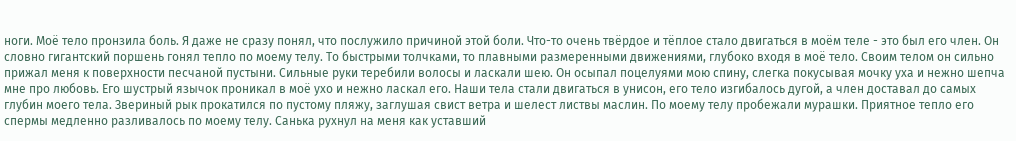ноги. Моё тело пронзила боль. Я даже не сразу понял, что послужило причиной этой боли. Что-то очень твёрдое и тёплое стало двигаться в моём теле - это был его член. Он словно гигантский поршень гонял тепло по моему телу. То быстрыми толчками, то плавными размеренными движениями, глубоко входя в моё тело. Своим телом он сильно прижал меня к поверхности песчаной пустыни. Сильные руки теребили волосы и ласкали шею. Он осыпал поцелуями мою спину, слегка покусывая мочку уха и нежно шепча мне про любовь. Его шустрый язычок проникал в моё ухо и нежно ласкал его. Наши тела стали двигаться в унисон, его тело изгибалось дугой, а член доставал до самых глубин моего тела. Звериный рык прокатился по пустому пляжу, заглушая свист ветра и шелест листвы маслин. По моему телу пробежали мурашки. Приятное тепло его спермы медленно разливалось по моему телу. Санька рухнул на меня как уставший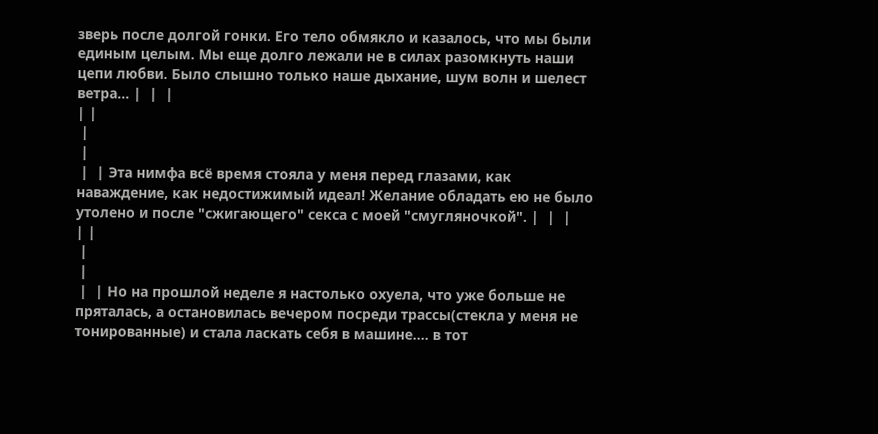зверь после долгой гонки. Его тело обмякло и казалось, что мы были единым целым. Мы еще долго лежали не в силах разомкнуть наши цепи любви. Было слышно только наше дыхание, шум волн и шелест ветра... |  |  |
| |
 |
 |
 |  | Эта нимфа всё время стояла у меня перед глазами, как наваждение, как недостижимый идеал! Желание обладать ею не было утолено и после "сжигающего" секса с моей "смугляночкой". |  |  |
| |
 |
 |
 |  | Но на прошлой неделе я настолько охуела, что уже больше не пряталась, а остановилась вечером посреди трассы(стекла у меня не тонированные) и стала ласкать себя в машине.... в тот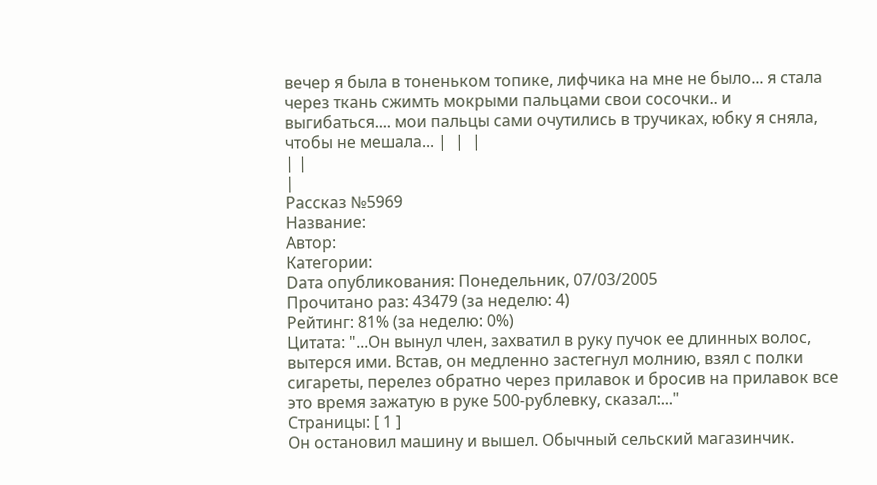вечер я была в тоненьком топике, лифчика на мне не было... я стала через ткань сжимть мокрыми пальцами свои сосочки.. и выгибаться.... мои пальцы сами очутились в тручиках, юбку я сняла, чтобы не мешала... |  |  |
| |
|
Рассказ №5969
Название:
Автор:
Категории:
Dата опубликования: Понедельник, 07/03/2005
Прочитано раз: 43479 (за неделю: 4)
Рейтинг: 81% (за неделю: 0%)
Цитата: "...Он вынул член, захватил в руку пучок ее длинных волос, вытерся ими. Встав, он медленно застегнул молнию, взял с полки сигареты, перелез обратно через прилавок и бросив на прилавок все это время зажатую в руке 500-рублевку, сказал:..."
Страницы: [ 1 ]
Он остановил машину и вышел. Обычный сельский магазинчик.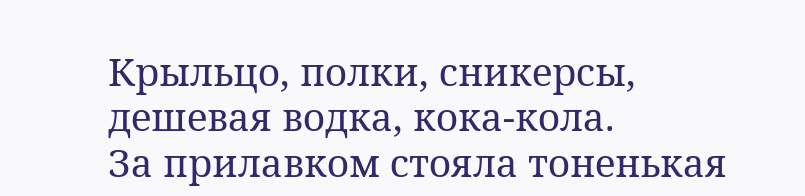Крыльцо, полки, сникерсы, дешевая водка, кока-кола.
За прилавком стояла тоненькая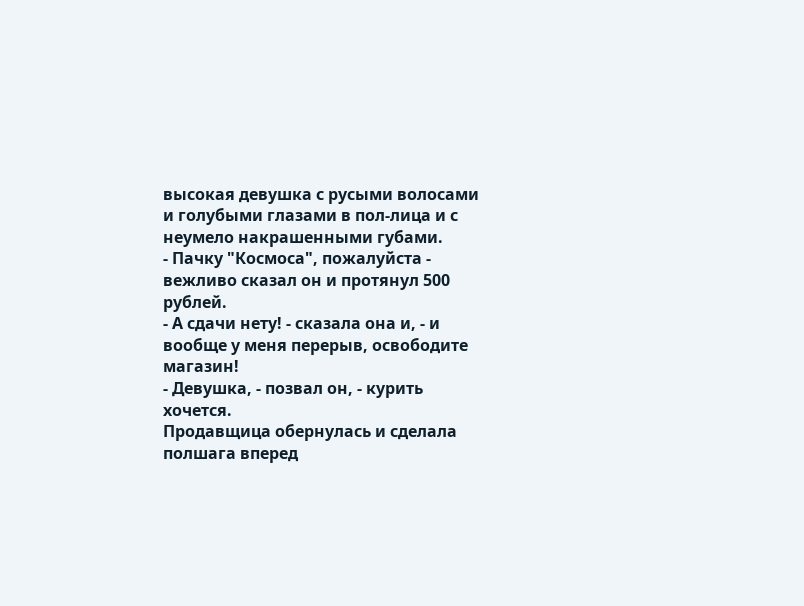высокая девушка с русыми волосами и голубыми глазами в пол-лица и с неумело накрашенными губами.
- Пачку "Космоса", пожалуйста - вежливо сказал он и протянул 500 рублей.
- А сдачи нету! - сказала она и, - и вообще у меня перерыв, освободите магазин!
- Девушка, - позвал он, - курить хочется.
Продавщица обернулась и сделала полшага вперед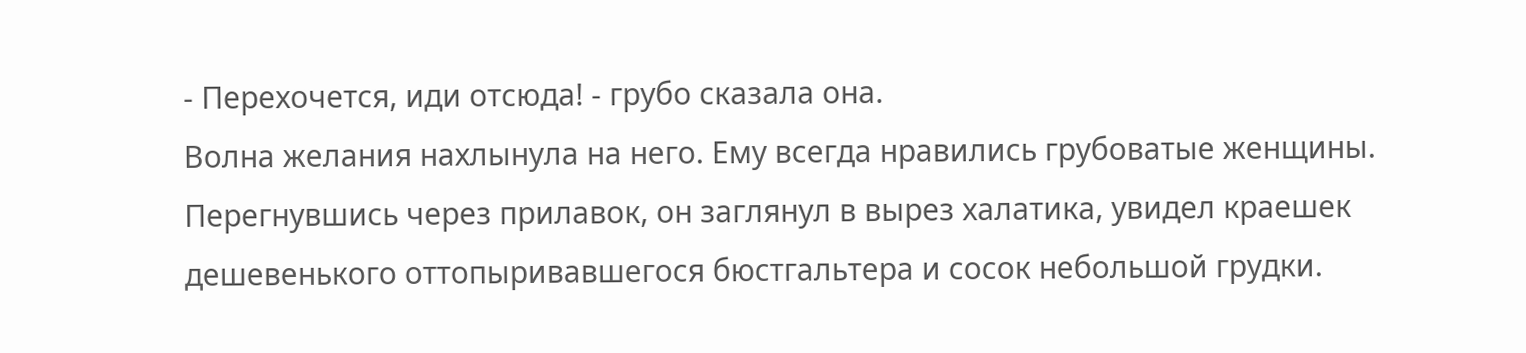- Перехочется, иди отсюда! - грубо сказала она.
Волна желания нахлынула на него. Ему всегда нравились грубоватые женщины.
Перегнувшись через прилавок, он заглянул в вырез халатика, увидел краешек дешевенького оттопыривавшегося бюстгальтера и сосок небольшой грудки.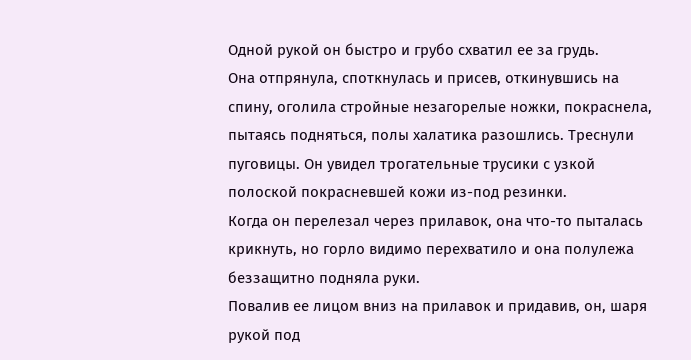Одной рукой он быстро и грубо схватил ее за грудь.
Она отпрянула, споткнулась и присев, откинувшись на спину, оголила стройные незагорелые ножки, покраснела, пытаясь подняться, полы халатика разошлись. Треснули пуговицы. Он увидел трогательные трусики с узкой полоской покрасневшей кожи из-под резинки.
Когда он перелезал через прилавок, она что-то пыталась крикнуть, но горло видимо перехватило и она полулежа беззащитно подняла руки.
Повалив ее лицом вниз на прилавок и придавив, он, шаря рукой под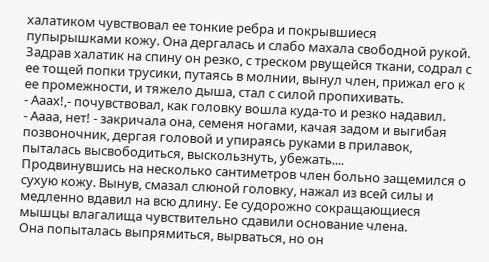халатиком чувствовал ее тонкие ребра и покрывшиеся пупырышками кожу. Она дергалась и слабо махала свободной рукой.
Задрав халатик на спину он резко, с треском рвущейся ткани, содрал с ее тощей попки трусики, путаясь в молнии, вынул член, прижал его к ее промежности, и тяжело дыша, стал с силой пропихивать.
- Ааах!,- почувствовал, как головку вошла куда-то и резко надавил.
- Аааа, нет! - закричала она, семеня ногами, качая задом и выгибая позвоночник, дергая головой и упираясь руками в прилавок, пыталась высвободиться, выскользнуть, убежать....
Продвинувшись на несколько сантиметров член больно защемился о сухую кожу. Вынув, смазал слюной головку, нажал из всей силы и медленно вдавил на всю длину. Ее судорожно сокращающиеся мышцы влагалища чувствительно сдавили основание члена.
Она попыталась выпрямиться, вырваться, но он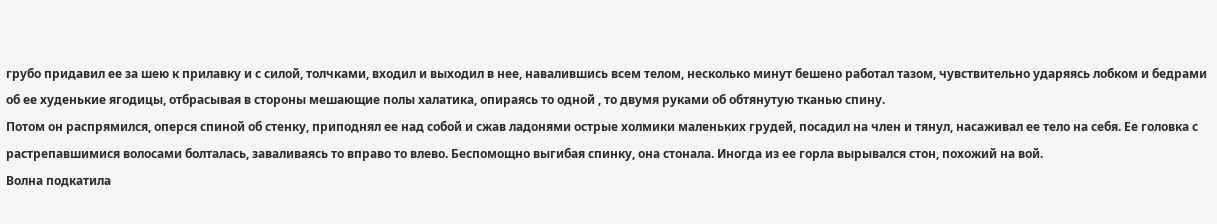грубо придавил ее за шею к прилавку и с силой, толчками, входил и выходил в нее, навалившись всем телом, несколько минут бешено работал тазом, чувствительно ударяясь лобком и бедрами об ее худенькие ягодицы, отбрасывая в стороны мешающие полы халатика, опираясь то одной , то двумя руками об обтянутую тканью спину.
Потом он распрямился, оперся спиной об стенку, приподнял ее над собой и сжав ладонями острые холмики маленьких грудей, посадил на член и тянул, насаживал ее тело на себя. Ее головка с растрепавшимися волосами болталась, заваливаясь то вправо то влево. Беспомощно выгибая спинку, она стонала. Иногда из ее горла вырывался стон, похожий на вой.
Волна подкатила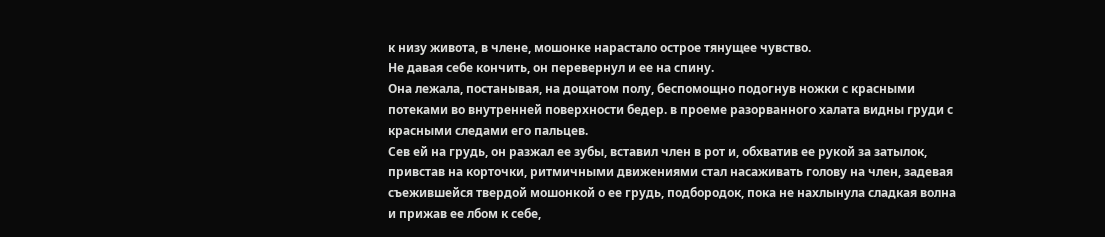к низу живота, в члене, мошонке нарастало острое тянущее чувство.
Не давая себе кончить, он перевернул и ее на спину.
Она лежала, постанывая, на дощатом полу, беспомощно подогнув ножки с красными потеками во внутренней поверхности бедер. в проеме разорванного халата видны груди с красными следами его пальцев.
Сев ей на грудь, он разжал ее зубы, вставил член в рот и, обхватив ее рукой за затылок, привстав на корточки, ритмичными движениями стал насаживать голову на член, задевая съежившейся твердой мошонкой о ее грудь, подбородок, пока не нахлынула сладкая волна и прижав ее лбом к себе,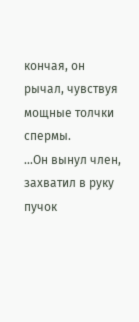кончая, он рычал, чувствуя мощные толчки спермы.
...Он вынул член, захватил в руку пучок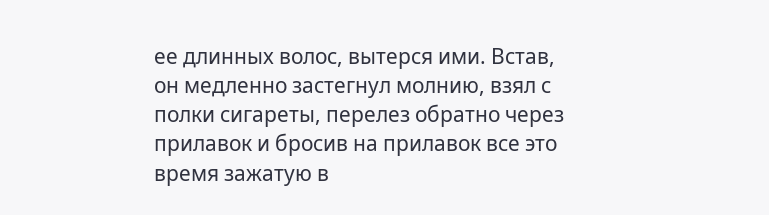ее длинных волос, вытерся ими. Встав, он медленно застегнул молнию, взял с полки сигареты, перелез обратно через прилавок и бросив на прилавок все это время зажатую в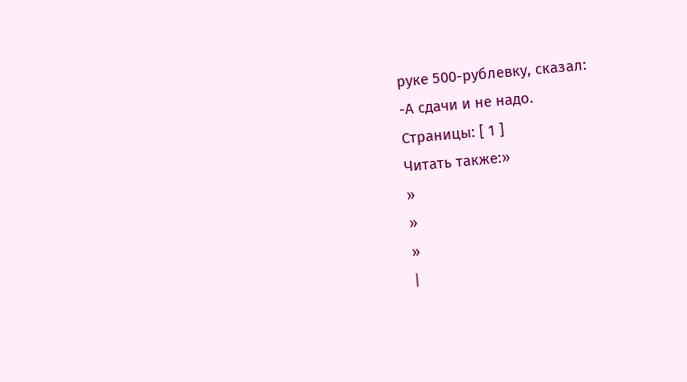руке 500-рублевку, сказал:
-А сдачи и не надо.
Страницы: [ 1 ]
Читать также:»
»
»
»
|